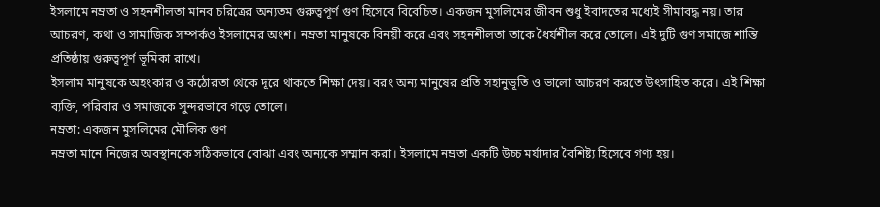ইসলামে নম্রতা ও সহনশীলতা মানব চরিত্রের অন্যতম গুরুত্বপূর্ণ গুণ হিসেবে বিবেচিত। একজন মুসলিমের জীবন শুধু ইবাদতের মধ্যেই সীমাবদ্ধ নয়। তার আচরণ, কথা ও সামাজিক সম্পর্কও ইসলামের অংশ। নম্রতা মানুষকে বিনয়ী করে এবং সহনশীলতা তাকে ধৈর্যশীল করে তোলে। এই দুটি গুণ সমাজে শান্তি প্রতিষ্ঠায় গুরুত্বপূর্ণ ভূমিকা রাখে।
ইসলাম মানুষকে অহংকার ও কঠোরতা থেকে দূরে থাকতে শিক্ষা দেয়। বরং অন্য মানুষের প্রতি সহানুভূতি ও ভালো আচরণ করতে উৎসাহিত করে। এই শিক্ষা ব্যক্তি, পরিবার ও সমাজকে সুন্দরভাবে গড়ে তোলে।
নম্রতা: একজন মুসলিমের মৌলিক গুণ
নম্রতা মানে নিজের অবস্থানকে সঠিকভাবে বোঝা এবং অন্যকে সম্মান করা। ইসলামে নম্রতা একটি উচ্চ মর্যাদার বৈশিষ্ট্য হিসেবে গণ্য হয়।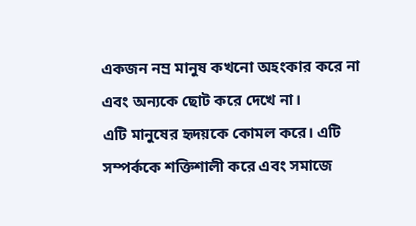একজন নম্র মানুষ কখনো অহংকার করে না এবং অন্যকে ছোট করে দেখে না।
এটি মানুষের হৃদয়কে কোমল করে। এটি সম্পর্ককে শক্তিশালী করে এবং সমাজে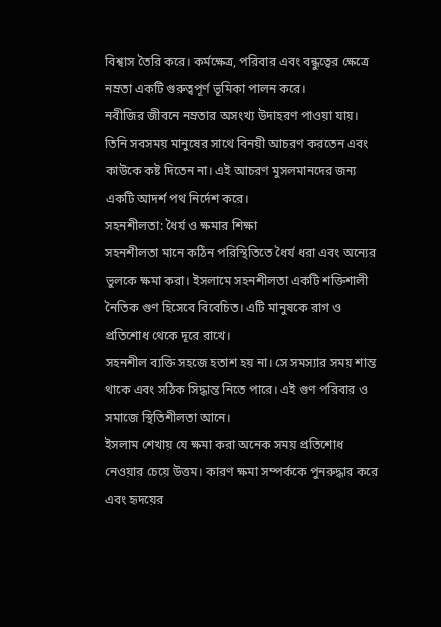বিশ্বাস তৈরি করে। কর্মক্ষেত্র, পরিবার এবং বন্ধুত্বের ক্ষেত্রে নম্রতা একটি গুরুত্বপূর্ণ ভূমিকা পালন করে।
নবীজির জীবনে নম্রতার অসংখ্য উদাহরণ পাওয়া যায়। তিনি সবসময় মানুষের সাথে বিনয়ী আচরণ করতেন এবং কাউকে কষ্ট দিতেন না। এই আচরণ মুসলমানদের জন্য একটি আদর্শ পথ নির্দেশ করে।
সহনশীলতা: ধৈর্য ও ক্ষমার শিক্ষা
সহনশীলতা মানে কঠিন পরিস্থিতিতে ধৈর্য ধরা এবং অন্যের ভুলকে ক্ষমা করা। ইসলামে সহনশীলতা একটি শক্তিশালী নৈতিক গুণ হিসেবে বিবেচিত। এটি মানুষকে রাগ ও প্রতিশোধ থেকে দূরে রাখে।
সহনশীল ব্যক্তি সহজে হতাশ হয় না। সে সমস্যার সময় শান্ত থাকে এবং সঠিক সিদ্ধান্ত নিতে পারে। এই গুণ পরিবার ও সমাজে স্থিতিশীলতা আনে।
ইসলাম শেখায় যে ক্ষমা করা অনেক সময় প্রতিশোধ নেওয়ার চেয়ে উত্তম। কারণ ক্ষমা সম্পর্ককে পুনরুদ্ধার করে এবং হৃদয়ের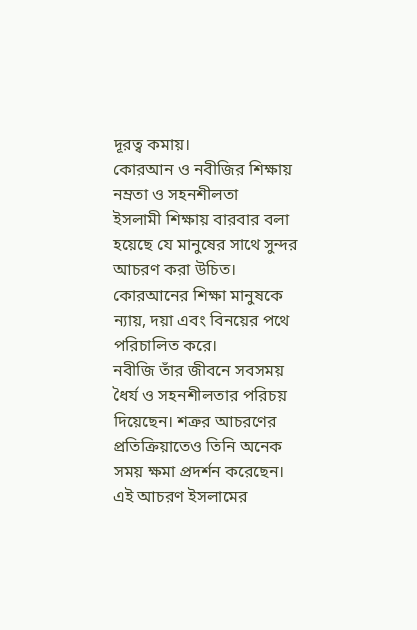দূরত্ব কমায়।
কোরআন ও নবীজির শিক্ষায় নম্রতা ও সহনশীলতা
ইসলামী শিক্ষায় বারবার বলা হয়েছে যে মানুষের সাথে সুন্দর আচরণ করা উচিত। কোরআনের শিক্ষা মানুষকে ন্যায়, দয়া এবং বিনয়ের পথে পরিচালিত করে।
নবীজি তাঁর জীবনে সবসময় ধৈর্য ও সহনশীলতার পরিচয় দিয়েছেন। শত্রুর আচরণের প্রতিক্রিয়াতেও তিনি অনেক সময় ক্ষমা প্রদর্শন করেছেন। এই আচরণ ইসলামের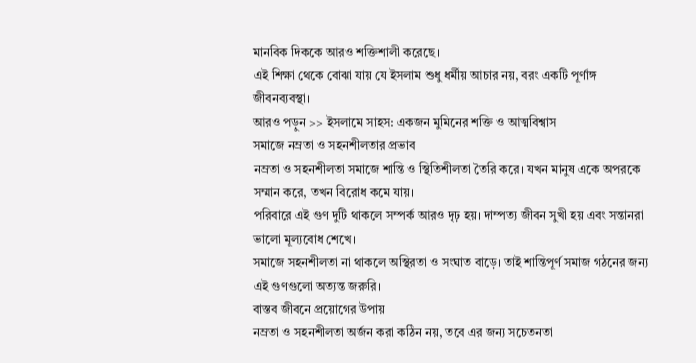মানবিক দিককে আরও শক্তিশালী করেছে।
এই শিক্ষা থেকে বোঝা যায় যে ইসলাম শুধু ধর্মীয় আচার নয়, বরং একটি পূর্ণাঙ্গ জীবনব্যবস্থা।
আরও পড়ুন >> ইসলামে সাহস: একজন মুমিনের শক্তি ও আত্মবিশ্বাস
সমাজে নম্রতা ও সহনশীলতার প্রভাব
নম্রতা ও সহনশীলতা সমাজে শান্তি ও স্থিতিশীলতা তৈরি করে। যখন মানুষ একে অপরকে সম্মান করে, তখন বিরোধ কমে যায়।
পরিবারে এই গুণ দুটি থাকলে সম্পর্ক আরও দৃঢ় হয়। দাম্পত্য জীবন সুখী হয় এবং সন্তানরা ভালো মূল্যবোধ শেখে।
সমাজে সহনশীলতা না থাকলে অস্থিরতা ও সংঘাত বাড়ে। তাই শান্তিপূর্ণ সমাজ গঠনের জন্য এই গুণগুলো অত্যন্ত জরুরি।
বাস্তব জীবনে প্রয়োগের উপায়
নম্রতা ও সহনশীলতা অর্জন করা কঠিন নয়, তবে এর জন্য সচেতনতা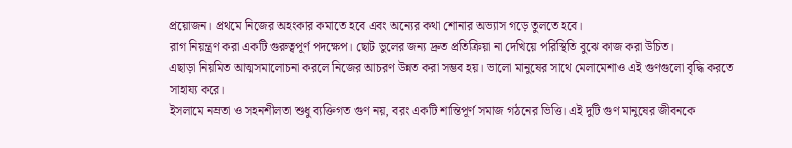প্রয়োজন। প্রথমে নিজের অহংকার কমাতে হবে এবং অন্যের কথা শোনার অভ্যাস গড়ে তুলতে হবে।
রাগ নিয়ন্ত্রণ করা একটি গুরুত্বপূর্ণ পদক্ষেপ। ছোট ভুলের জন্য দ্রুত প্রতিক্রিয়া না দেখিয়ে পরিস্থিতি বুঝে কাজ করা উচিত।
এছাড়া নিয়মিত আত্মসমালোচনা করলে নিজের আচরণ উন্নত করা সম্ভব হয়। ভালো মানুষের সাথে মেলামেশাও এই গুণগুলো বৃদ্ধি করতে সাহায্য করে।
ইসলামে নম্রতা ও সহনশীলতা শুধু ব্যক্তিগত গুণ নয়, বরং একটি শান্তিপূর্ণ সমাজ গঠনের ভিত্তি। এই দুটি গুণ মানুষের জীবনকে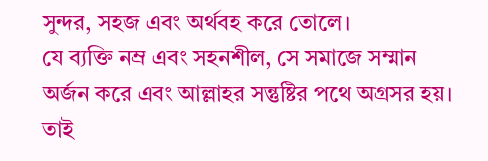সুন্দর, সহজ এবং অর্থবহ করে তোলে।
যে ব্যক্তি নম্র এবং সহনশীল, সে সমাজে সম্মান অর্জন করে এবং আল্লাহর সন্তুষ্টির পথে অগ্রসর হয়। তাই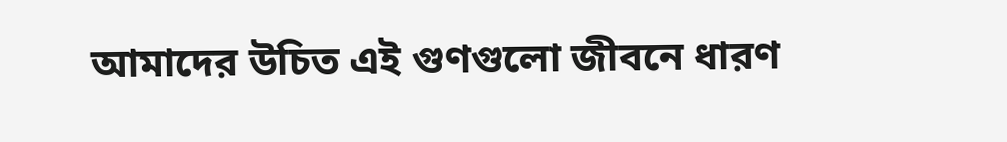আমাদের উচিত এই গুণগুলো জীবনে ধারণ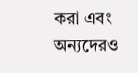করা এবং অন্যদেরও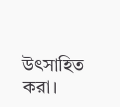উৎসাহিত করা।